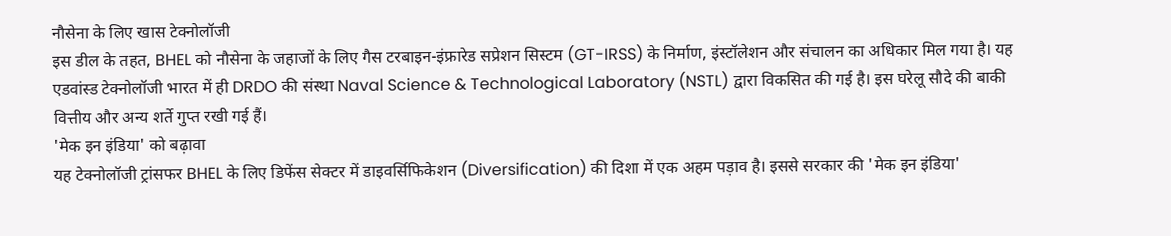नौसेना के लिए खास टेक्नोलॉजी
इस डील के तहत, BHEL को नौसेना के जहाजों के लिए गैस टरबाइन-इंफ्रारेड सप्रेशन सिस्टम (GT-IRSS) के निर्माण, इंस्टॉलेशन और संचालन का अधिकार मिल गया है। यह एडवांस्ड टेक्नोलॉजी भारत में ही DRDO की संस्था Naval Science & Technological Laboratory (NSTL) द्वारा विकसित की गई है। इस घरेलू सौदे की बाकी वित्तीय और अन्य शर्ते गुप्त रखी गई हैं।
'मेक इन इंडिया' को बढ़ावा
यह टेक्नोलॉजी ट्रांसफर BHEL के लिए डिफेंस सेक्टर में डाइवर्सिफिकेशन (Diversification) की दिशा में एक अहम पड़ाव है। इससे सरकार की 'मेक इन इंडिया'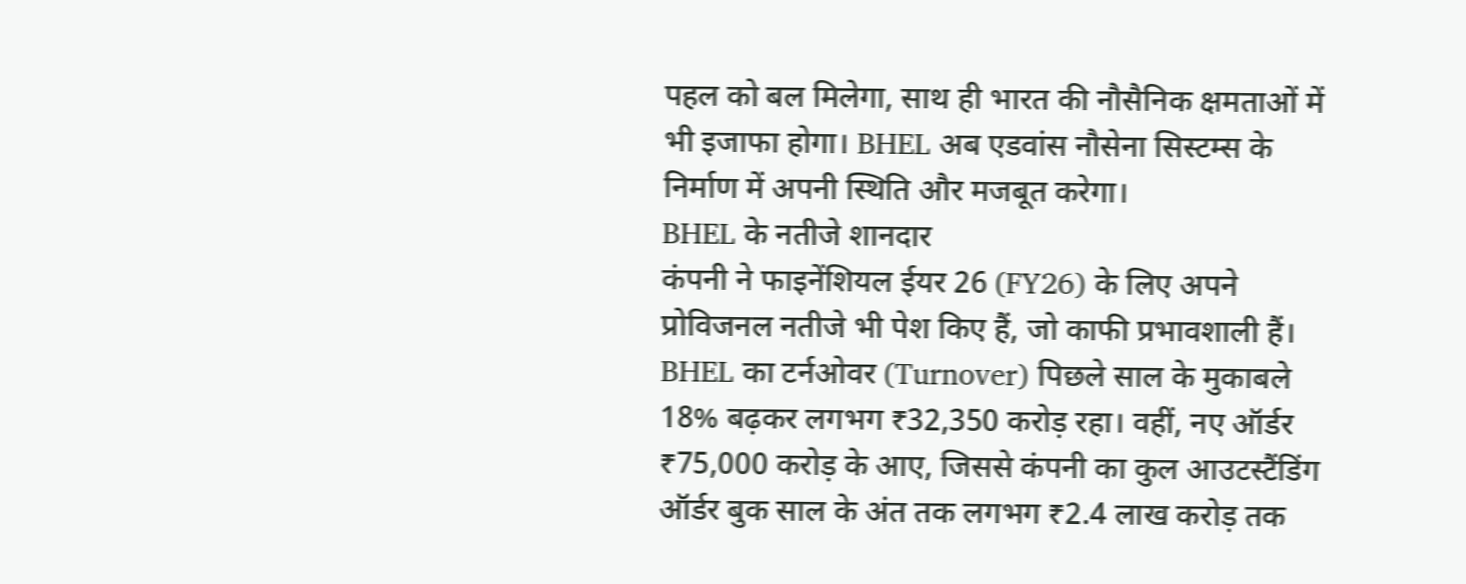पहल को बल मिलेगा, साथ ही भारत की नौसैनिक क्षमताओं में भी इजाफा होगा। BHEL अब एडवांस नौसेना सिस्टम्स के निर्माण में अपनी स्थिति और मजबूत करेगा।
BHEL के नतीजे शानदार
कंपनी ने फाइनेंशियल ईयर 26 (FY26) के लिए अपने प्रोविजनल नतीजे भी पेश किए हैं, जो काफी प्रभावशाली हैं। BHEL का टर्नओवर (Turnover) पिछले साल के मुकाबले 18% बढ़कर लगभग ₹32,350 करोड़ रहा। वहीं, नए ऑर्डर ₹75,000 करोड़ के आए, जिससे कंपनी का कुल आउटस्टैंडिंग ऑर्डर बुक साल के अंत तक लगभग ₹2.4 लाख करोड़ तक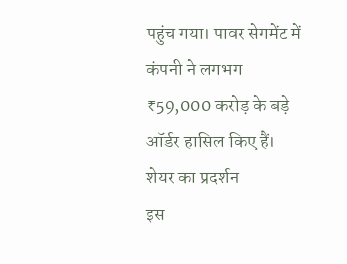पहुंच गया। पावर सेगमेंट में कंपनी ने लगभग ₹59,000 करोड़ के बड़े ऑर्डर हासिल किए हैं।
शेयर का प्रदर्शन
इस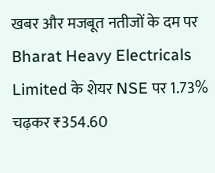खबर और मजबूत नतीजों के दम पर Bharat Heavy Electricals Limited के शेयर NSE पर 1.73% चढ़कर ₹354.60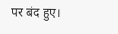पर बंद हुए।